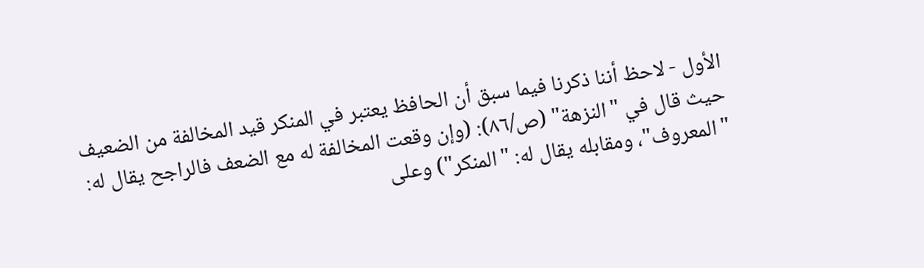الأول - لاحظ أننا ذكرنا فيما سبق أن الحافظ يعتبر في المنكر قيد المخالفة من الضعيف حيث قال في "النزهة" (ص/٨٦): (وإن وقعت المخالفة له مع الضعف فالراجح يقال له: "المعروف"، ومقابله يقال له: "المنكر") وعلى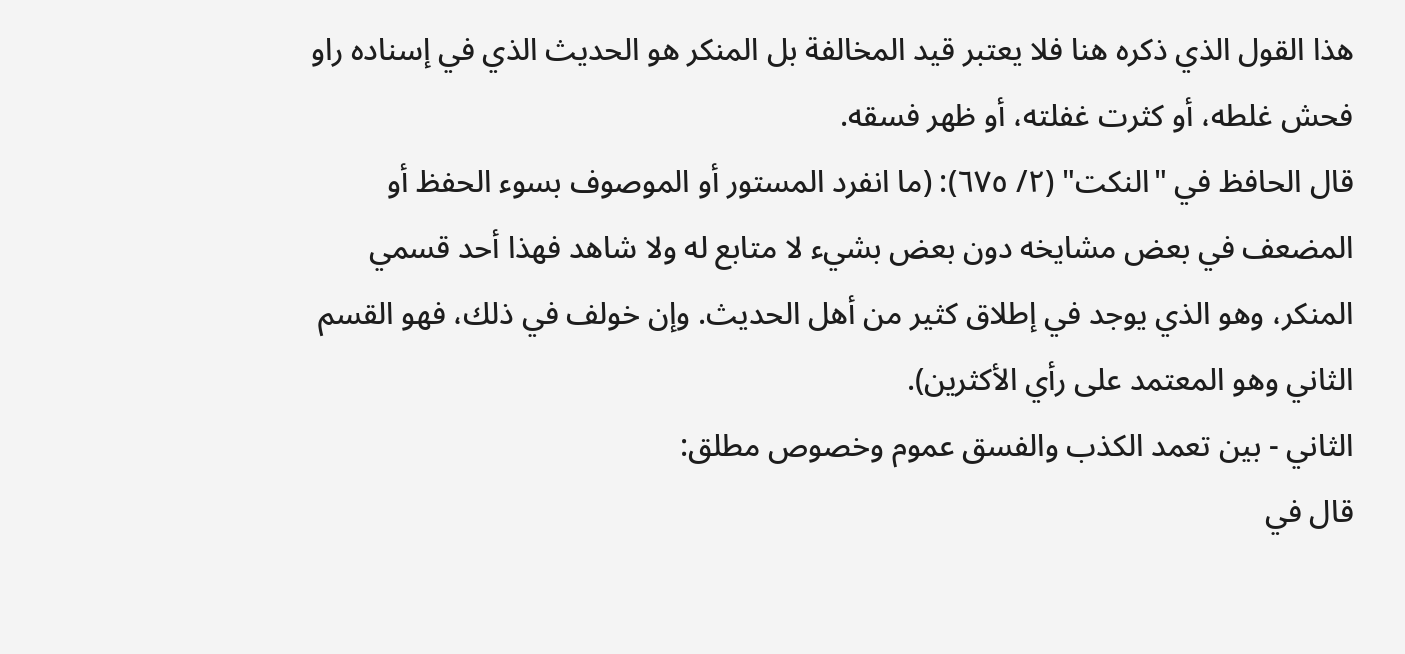هذا القول الذي ذكره هنا فلا يعتبر قيد المخالفة بل المنكر هو الحديث الذي في إسناده راو فحش غلطه، أو كثرت غفلته، أو ظهر فسقه.
قال الحافظ في "النكت" (٢/ ٦٧٥): (ما انفرد المستور أو الموصوف بسوء الحفظ أو المضعف في بعض مشايخه دون بعض بشيء لا متابع له ولا شاهد فهذا أحد قسمي المنكر، وهو الذي يوجد في إطلاق كثير من أهل الحديث. وإن خولف في ذلك، فهو القسم الثاني وهو المعتمد على رأي الأكثرين).
الثاني - بين تعمد الكذب والفسق عموم وخصوص مطلق:
قال في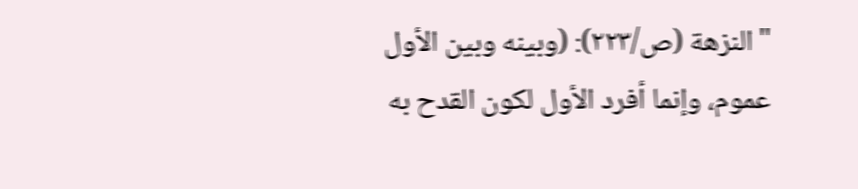"النزهة (ص/٢٢٣): (وبينه وبين الأول عموم، وإنما أفرد الأول لكون القدح به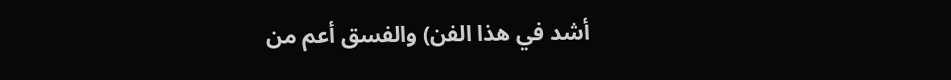أشد في هذا الفن) والفسق أعم من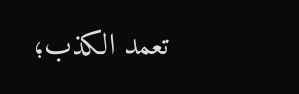تعمد الكذب؛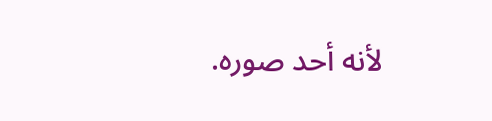لأنه أحد صوره.